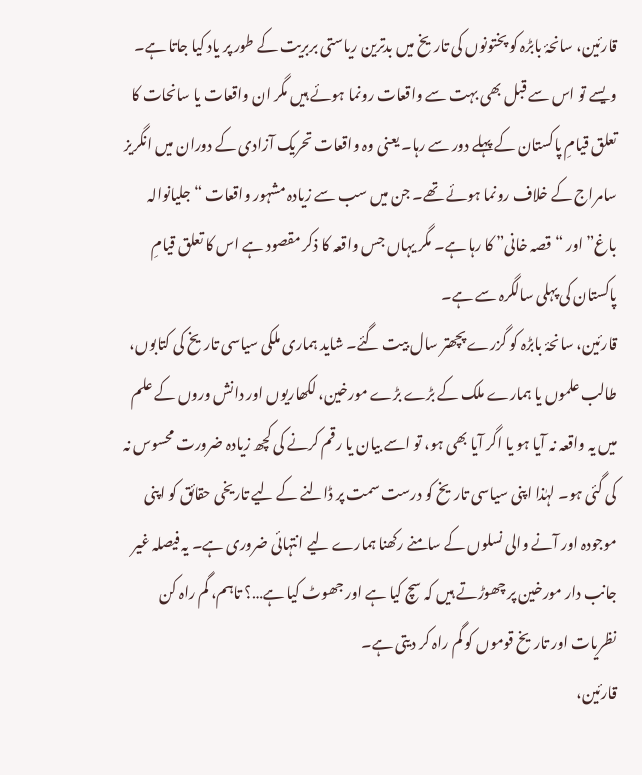قارئين، سانحۂ بابڑہ کو پختونوں کی تاریخ میں بدترین ریاستی بربریت کے طور پر یاد کیا جاتا ہے۔ ویسے تو اس سے قبل بھی بہت سے واقعات رونما ہوئے ہیں مگر ان واقعات یا سانحات کا تعلق قیامِ پاکستان کے پہلے دور سے رہا۔ یعنی وہ واقعات تحریک آزادی کے دوران میں انگریز سامراج کے خلاف رونما ہوئے تھے۔ جن میں سب سے زیادہ مشہور واقعات “جلیانوالہ باغ” اور “قصہ خانی” کا رہا ہے۔ مگر یہاں جس واقعہ کا ذکر مقصود ہے اس کا تعلق قیامِ پاکستان کی پہلی سالگرہ سے ہے۔
قارئین، سانحۂ بابڑہ کو گزرے پچھتر سال بیت گئے۔ شاید ہماری ملکی سیاسی تاریخ کی کتابوں، طالب علموں یا ہمارے ملک کے بڑے بڑے مورخین، لکھاریوں اور دانش وروں کے علم میں یہ واقعہ نہ آیا ہو یا اگر آیا بھی ہو، تو اسے بیان یا رقم کرنے کی کچھ زیادہ ضرورت محسوس نہ کی گئی ہو۔ لہٰذا اپنی سیاسی تاریخ کو درست سمت پر ڈالنے کے لیے تاریخی حقائق کو اپنی موجودہ اور آنے والی نسلوں کے سامنے رکھنا ہمارے لیے انتہائی ضروری ہے۔ یہ فیصلہ غیر جانب دار مورخین پر چھوڑتے ہیں کہ سچ کیا ہے اور جھوٹ کیا ہے…؟ تاہم، گم راہ کن نظریات اور تاریخ قوموں کو گم راہ کر دیتی ہے۔
قارئین،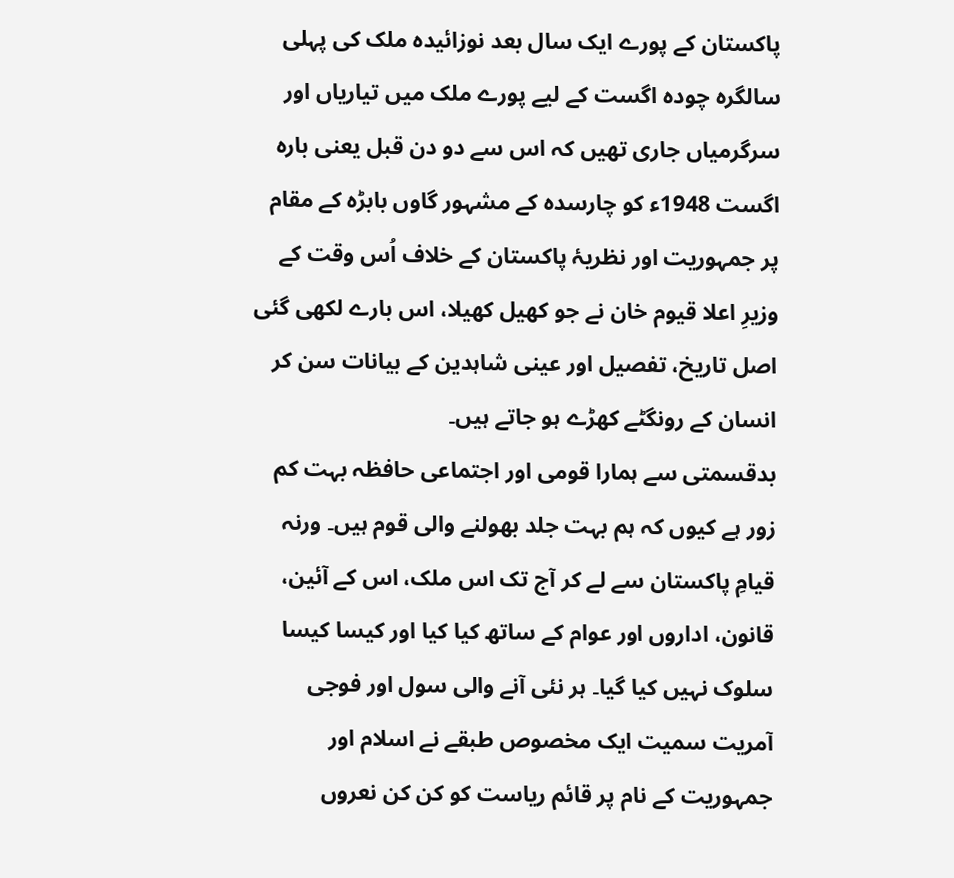پاکستان کے پورے ایک سال بعد نوزائیدہ ملک کی پہلی سالگرہ چودہ اگست کے لیے پورے ملک میں تیاریاں اور سرگرمیاں جاری تھیں کہ اس سے دو دن قبل یعنی بارہ اگست 1948ء کو چارسدہ کے مشہور گاوں بابڑہ کے مقام پر جمہوریت اور نظریۂ پاکستان کے خلاف اُس وقت کے وزیرِ اعلا قیوم خان نے جو کھیل کھیلا، اس بارے لکھی گئی اصل تاریخ، تفصیل اور عینی شاہدین کے بیانات سن کر انسان کے رونگٹے کھڑے ہو جاتے ہیں۔
بدقسمتی سے ہمارا قومی اور اجتماعی حافظہ بہت کم زور ہے کیوں کہ ہم بہت جلد بھولنے والی قوم ہیں۔ ورنہ قیامِ پاکستان سے لے کر آج تک اس ملک، اس کے آئین، قانون، اداروں اور عوام کے ساتھ کیا کیا اور کیسا کیسا سلوک نہیں کیا گیا۔ ہر نئی آنے والی سول اور فوجی آمریت سمیت ایک مخصوص طبقے نے اسلام اور جمہوریت کے نام پر قائم ریاست کو کن کن نعروں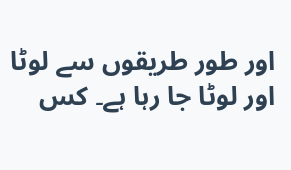اور طور طریقوں سے لوٹا اور لوٹا جا رہا ہے۔ کس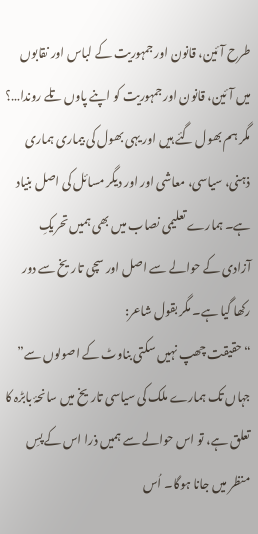طرح آئین، قانون اور جمہوریت کے لباس اور نقابوں میں آئین، قانون اور جمہوریت کو اپنے پاوں تلے روندا…؟ مگر ہم بھول گئے ہیں اور یہی بھول کی بیماری ہماری ذہنی، سیاسی، معاشی اور اور دیگر مسائل کی اصل بنیاد ہے۔ ہمارے تعلیمی نصاب میں بھی ہمیں تحریکِ آزادی کے حوالے سے اصل اور سچی تاریخ سے دور رکھا گیا ہے۔ مگر بقول شاعر:
“حقیقت چھپ نہیں سکتی بناوٹ کے اصولوں سے”
جہاں تک ہمارے ملک کی سیاسی تاریخ میں سانحۂ بابڑہ کا تعلق ہے، تو اس حوالے سے ہمیں ذرا اس کے پسِ منظر میں جانا ہوگا۔ اُس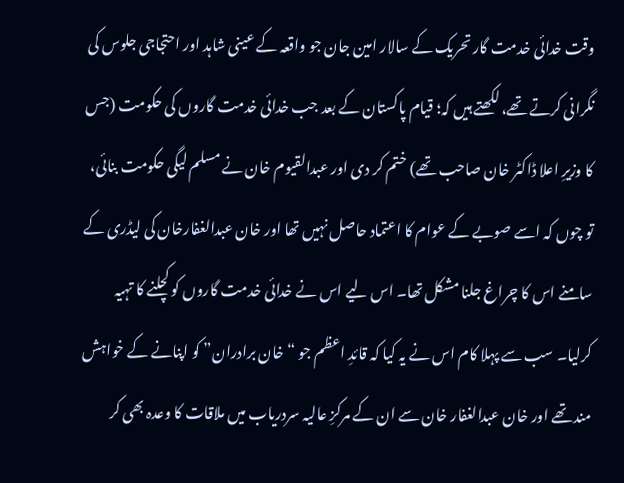وقت خدائی خدمت گار تحریک کے سالار امین جان جو واقعہ کے عینی شاہد اور احتجاجی جلوس کی نگرانی کرتے تھے، لکھتے ہیں کہ؛ قیام پاکستان کے بعد جب خدائی خدمت گاروں کی حکومت (جس کا وزیرِ اعلا ڈاکٹر خان صاحب تھے) ختم کر دی اور عبدالقیوم خان نے مسلم لیگی حکومت بنائی، تو چوں کہ اسے صوبے کے عوام کا اعتماد حاصل نہیں تھا اور خان عبدالغفارخان کی لیڈری کے سامنے اس کا چراغ جلنا مشکل تھا۔ اس لیے اس نے خدائی خدمت گاروں کو کچلنے کا تہیہ کرلیا۔ سب سے پہلا کام اس نے یہ کیا کہ قائدِ اعظم جو “خان برادران” کو اپنانے کے خواہش مند تھے اور خان عبدالغفار خان سے ان کے مرکزِ عالیہ سردریاب میں ملاقات کا وعدہ بھی کر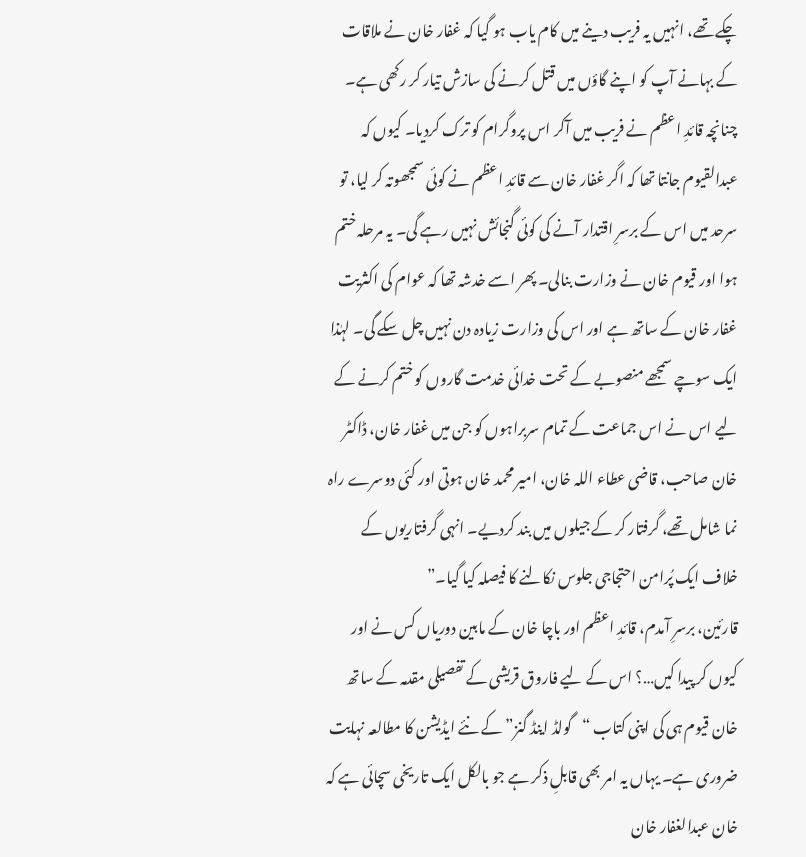چکے تھے، انہیں یہ فریب دینے میں کام یاب ہو گیا کہ غفار خان نے ملاقات کے بہانے آپ کو اپنے گاؤں میں قتل کرنے کی سازش تیار کر رکھی ہے۔ چنانچہ قائدِ اعظم نے فریب میں آکر اس پروگرام کو ترک کردیا۔ کیوں کہ عبدالقیوم جانتا تھا کہ اگر غفار خان سے قائدِ اعظم نے کوئی سمجھوتہ کر لیا، تو سرحد میں اس کے برسرِ اقتدار آنے کی کوئی گنجائش نہیں رہے گی۔ یہ مرحلہ ختم ہوا اور قیوم خان نے وزارت بنالی۔ پھر اسے خدشہ تھا کہ عوام کی اکثریت غفار خان کے ساتھ ہے اور اس کی وزارت زیادہ دن نہیں چل سکے گی۔ لہٰذا ایک سوچے سمجھے منصوبے کے تحت خدائی خدمت گاروں کو ختم کرنے کے لیے اس نے اس جماعت کے تمام سربراہوں کو جن میں غفار خان، ڈاکٹر خان صاحب، قاضی عطاء اللہ خان، امیر محمد خان ہوتی اور کئی دوسرے راہ نما شامل تھے، گرفتار کر کے جیلوں میں بند کردیے۔ انہی گرفتاریوں کے خلاف ایک پُرامن احتجاجی جلوس نکالنے کا فیصلہ کیا گیا۔”
قارئین، برسرِ آمدم، قائدِ اعظم اور باچا خان کے مابین دوریاں کس نے اور کیوں کر پیدا کیں…؟ اس کے لیے فاروق قریشی کے تفصیلی مقدمہ کے ساتھ خان قیوم ہی کی اپنی کتاب “گولڈ اینڈ گنز” کے نئے ایڈیشن کا مطالعہ نہایت ضروری ہے۔ یہاں یہ امر بھی قابلِ ذکر ہے جو بالکل ایک تاریخی سچائی ہے کہ خان عبدالغفار خان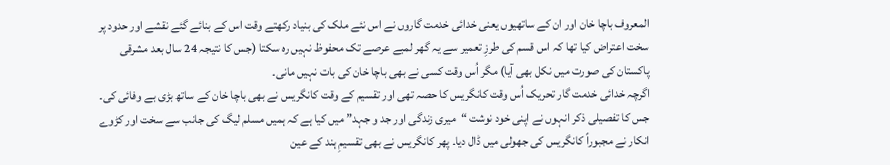المعروف باچا خان اور ان کے ساتھیوں یعنی خدائی خدمت گاروں نے اس نئے ملک کی بنیاد رکھتے وقت اس کے بنائے گئے نقشے اور حدود پر سخت اعتراض کیا تھا کہ اس قسم کی طرزِ تعمیر سے یہ گھر لمبے عرصے تک محفوظ نہیں رہ سکتا (جس کا نتیجہ 24 سال بعد مشرقی پاکستان کی صورت میں نکل بھی آیا) مگر اُس وقت کسی نے بھی باچا خان کی بات نہیں مانی۔
اگرچہ خدائی خدمت گار تحریک اُس وقت کانگریس کا حصہ تھی اور تقسیم کے وقت کانگریس نے بھی باچا خان کے ساتھ بڑی بے وفائی کی۔ جس کا تفصیلی ذکر انہوں نے اپنی خود نوشت “میری زندگی اور جد و جہد” میں کیا ہے کہ ہمیں مسلم لیگ کی جانب سے سخت اور کڑوے انکار نے مجبوراً کانگریس کی جھولی میں ڈال دیا۔ پھر کانگریس نے بھی تقسیمِ ہند کے عین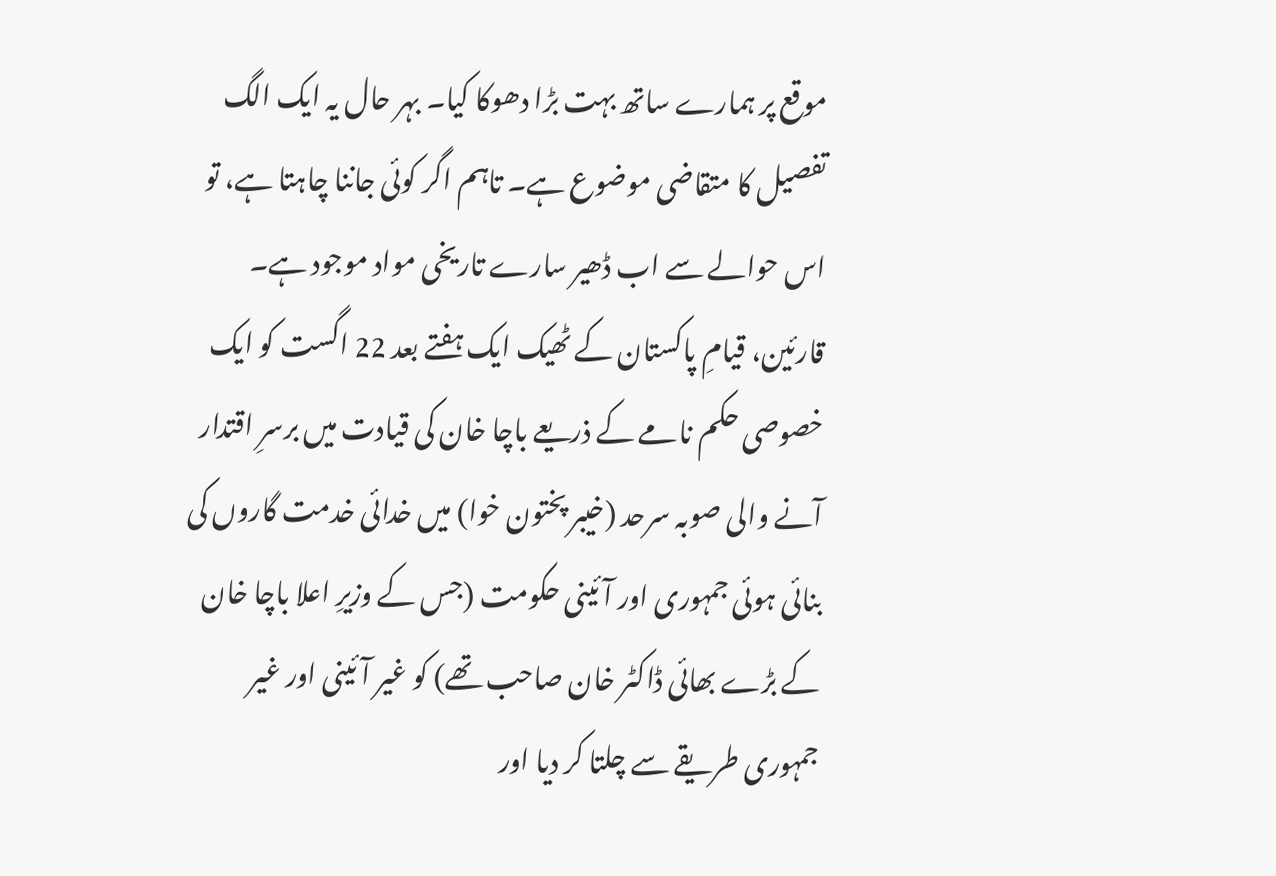موقع پر ہمارے ساتھ بہت بڑا دھوکا کیا۔ بہر حال یہ ایک الگ تفصیل کا متقاضی موضوع ہے۔ تاہم اگر کوئی جاننا چاہتا ہے، تو اس حوالے سے اب ڈھیر سارے تاریخی مواد موجود ہے۔
قارئین، قیامِ پاکستان کے ٹھیک ایک ہفتے بعد 22 اگست کو ایک خصوصی حکم نامے کے ذریعے باچا خان کی قیادت میں برسرِ اقتدار آنے والی صوبہ سرحد (خیبر پختون خوا) میں خدائی خدمت گاروں کی بنائی ہوئی جمہوری اور آئینی حکومت (جس کے وزیرِ اعلا باچا خان کے بڑے بھائی ڈاکٹر خان صاحب تھے) کو غیر آئینی اور غیر جمہوری طریقے سے چلتا کر دیا اور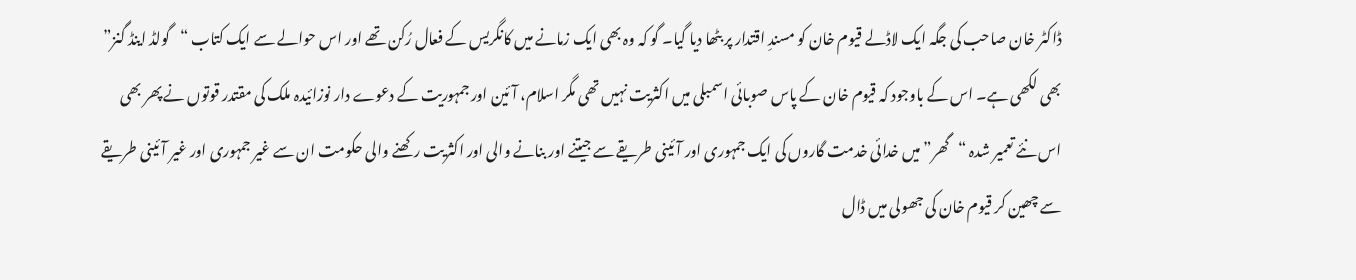ڈاکٹر خان صاحب کی جگہ ایک لاڈلے قیوم خان کو مسندِ اقتدار پر بٹھا دیا گیا۔ گو کہ وہ بھی ایک زمانے میں کانگریس کے فعال رُکن تھے اور اس حوالے سے ایک کتاب “گولڈ اینڈ گنز” بھی لکھی ہے۔ اس کے باوجود کہ قیوم خان کے پاس صوبائی اسمبلی میں اکثریت نہیں تھی مگر اسلام، آئین اور جمہوریت کے دعوے دار نوزائیدہ ملک کی مقتدر قوتوں نے پھر بھی اس نئے تعمیر شدہ “گھر” میں خدائی خدمت گاروں کی ایک جمہوری اور آئینی طریقے سے جیتنے اور بنانے والی اور اکثریت رکھنے والی حکومت ان سے غیر جمہوری اور غیر آئینی طریقے سے چھین کر قیوم خان کی جھولی میں ڈال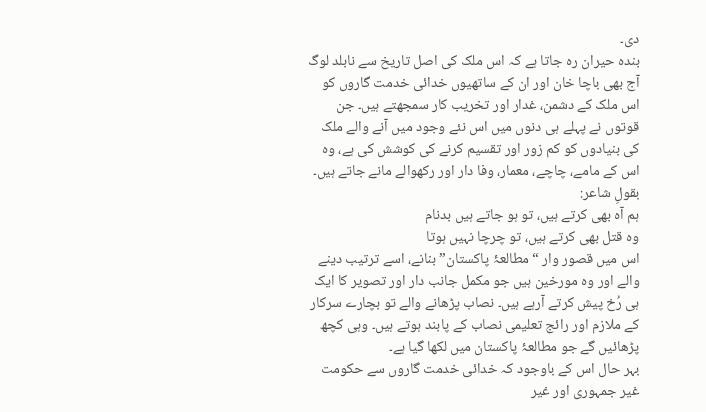دی۔
بندہ حیران رہ جاتا ہے کہ اس ملک کی اصل تاریخ سے نابلد لوگ آج بھی باچا خان اور ان کے ساتھیوں خدائی خدمت گاروں کو اس ملک کے دشمن، غدار اور تخریب کار سمجھتے ہیں۔ جن قوتوں نے پہلے ہی دنوں میں اس نئے وجود میں آنے والے ملک کی بنیادوں کو کم زور اور تقسیم کرنے کی کوشش کی ہے، وہ اس کے مامے، چاچے، معمار، وفا دار اور رکھوالے مانے جاتے ہیں۔ بقولِ شاعر:
ہم آہ بھی کرتے ہیں، تو ہو جاتے ہیں بدنام
وہ قتل بھی کرتے ہیں، تو چرچا نہیں ہوتا
اس میں قصور وار “مطالعۂ پاکستان” بنانے، اسے ترتیب دینے والے اور وہ مورخین ہیں جو مکمل جانب دار اور تصویر کا ایک ہی رُخ پیش کرتے آرہے ہیں۔ نصاب پڑھانے والے تو بچارے سرکار کے ملازم اور رائج تعلیمی نصاب کے پابند ہوتے ہیں۔ وہی کچھ پڑھائیں گے جو مطالعۂ پاکستان میں لکھا گیا ہے۔
بہر حال اس کے باوجود کہ خدائی خدمت گاروں سے حکومت غیر جمہوری اور غیر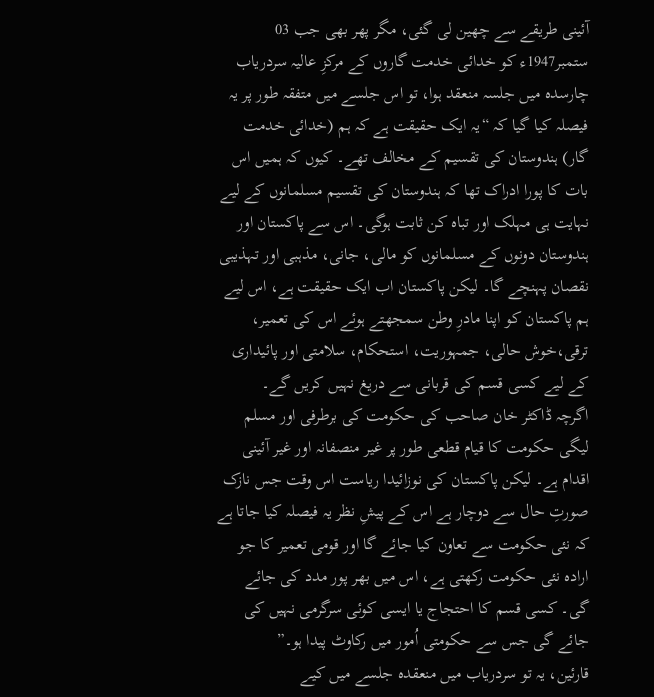آئینی طریقے سے چھین لی گئی، مگر پھر بھی جب 03 ستمبر1947ء کو خدائی خدمت گاروں کے مرکزِ عالیہ سردریاب چارسدہ میں جلسہ منعقد ہوا، تو اس جلسے میں متفقہ طور پر یہ فیصلہ کیا گیا کہ “یہ ایک حقیقت ہے کہ ہم (خدائی خدمت گار) ہندوستان کی تقسیم کے مخالف تھے۔ کیوں کہ ہمیں اس بات کا پورا ادراک تھا کہ ہندوستان کی تقسیم مسلمانوں کے لیے نہایت ہی مہلک اور تباہ کن ثابت ہوگی۔ اس سے پاکستان اور ہندوستان دونوں کے مسلمانوں کو مالی، جانی، مذہبی اور تہذیبی نقصان پہنچے گا۔ لیکن پاکستان اب ایک حقیقت ہے، اس لیے ہم پاکستان کو اپنا مادرِ وطن سمجھتے ہوئے اس کی تعمیر، ترقی،خوش حالی، جمہوریت، استحکام، سلامتی اور پائیداری کے لیے کسی قسم کی قربانی سے دریغ نہیں کریں گے۔
اگرچہ ڈاکٹر خان صاحب کی حکومت کی برطرفی اور مسلم لیگی حکومت کا قیام قطعی طور پر غیر منصفانہ اور غیر آئینی اقدام ہے۔ لیکن پاکستان کی نوزائیدا ریاست اس وقت جس نازک صورتِ حال سے دوچار ہے اس کے پیشِ نظر یہ فیصلہ کیا جاتا ہے کہ نئی حکومت سے تعاون کیا جائے گا اور قومی تعمیر کا جو ارادہ نئی حکومت رکھتی ہے، اس میں بھر پور مدد کی جائے گی۔ کسی قسم کا احتجاج یا ایسی کوئی سرگرمی نہیں کی جائے گی جس سے حکومتی اُمور میں رکاوٹ پیدا ہو۔”
قارئین، یہ تو سردریاب میں منعقدہ جلسے میں کیے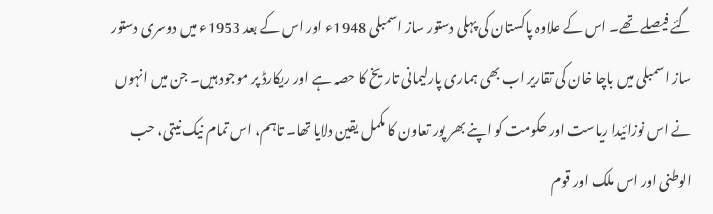گئے فیصلے تھے۔ اس کے علاوہ پاکستان کی پہلی دستور ساز اسمبلی 1948ء اور اس کے بعد 1953ء میں دوسری دستور ساز اسمبلی میں باچا خان کی تقاریر اب بھی ہماری پارلیمانی تاریخ کا حصہ ہے اور ریکارڈ پر موجود ہیں۔ جن میں انہوں نے اس نوزائیدا ریاست اور حکومت کو اپنے بھر پور تعاون کا مکمل یقین دلایا تھا۔ تاہم، اس تمام نیک نیتی، حب الوطنی اور اس ملک اور قوم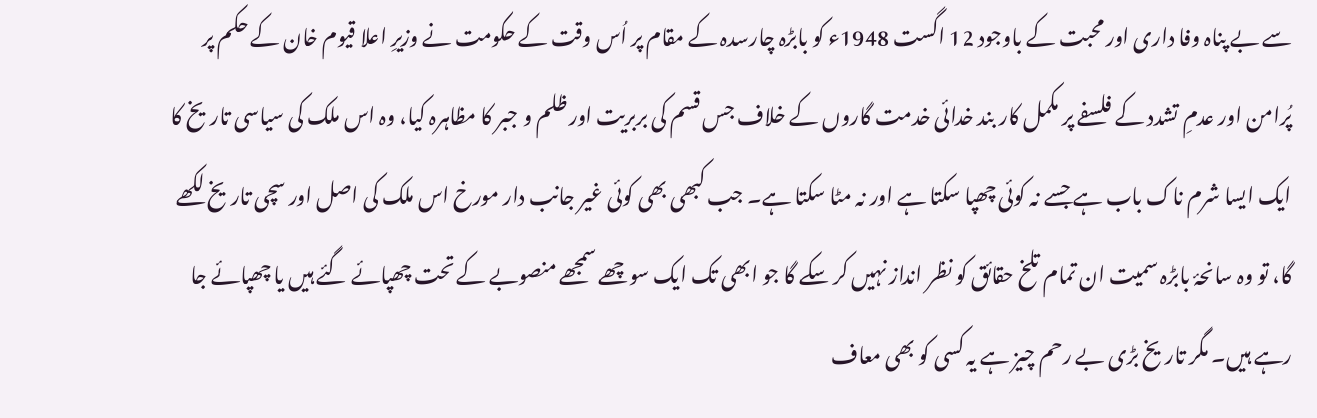سے بے پناہ وفا داری اور محبت کے باوجود 12 اگست 1948ء کو بابڑہ چارسدہ کے مقام پر اُس وقت کے حکومت نے وزیرِ اعلا قیوم خان کے حکم پر پُرامن اور عدمِ تشدد کے فلسفے پر مکمل کار بند خدائی خدمت گاروں کے خلاف جس قسم کی بربریت اور ظلم و جبر کا مظاہرہ کیا، وہ اس ملک کی سیاسی تاریخ کا ایک ایسا شرم ناک باب ہے جسے نہ کوئی چھپا سکتا ہے اور نہ مٹا سکتا ہے۔ جب کبھی بھی کوئی غیر جانب دار مورخ اس ملک کی اصل اور سچی تاریخ لکھے گا، تو وہ سانحۂ بابڑہ سمیت ان تمام تلخ حقائق کو نظر انداز نہیں کر سکے گا جو ابھی تک ایک سوچھے سمجھے منصوبے کے تحت چھپائے گئے ہیں یا چھپائے جا رہے ہیں۔ مگر تاریخ بڑی بے رحم چیز ہے یہ کسی کو بھی معاف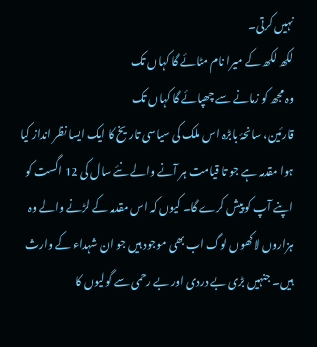نہیں کرتی۔
لکھ لکھ کے میرا نام مٹائے گا کہاں تک
وہ مجھ کو زمانے سے چھپائے گا کہاں تک
قارئین، سانحۂ بابڑہ اس ملک کی سیاسی تاریخ کا ایک ایسا نظر انداز کیا ہوا مقدمہ ہے جو تا قیامت ہر آنے والے نئے سال کی 12 اگست کو اپنے آپ کو پیش کرے گا۔ کیوں کہ اس مقدمہ کے لڑنے والے وہ ہزاروں لاکھوں لوگ اب بھی موجود ہیں جو ان شہداء کے وارث ہیں۔ جنہیں بڑی بے دردی اور بے رحمی سے گولیوں کا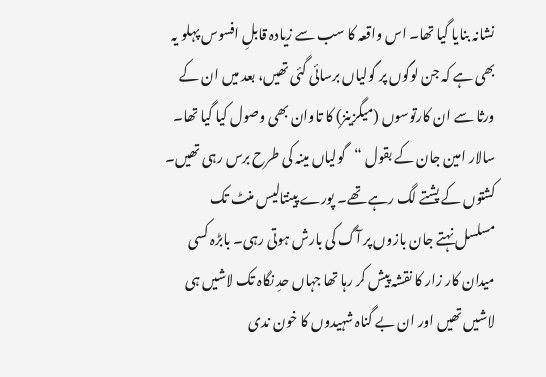نشانہ بنایا گیا تھا۔ اس واقعہ کا سب سے زیادہ قابلِ افسوس پہلو یہ بھی ہے کہ جن لوگوں پر گولیاں برسائی گئی تھیں، بعد میں ان کے ورثا سے ان کارتوسوں (میگزینز) کا تاوان بھی وصول کیا گیا تھا۔
سالار امین جان کے بقول “گولیاں مینہ کی طرح برس رہی تھیں۔ کشتوں کے پشتے لگ رہے تھے۔ پورے پینتالیس منٹ تک مسلسل نہتے جان بازوں پر آگ کی بارش ہوتی رہی۔ بابڑہ کسی میدان کار زار کا نقشہ پیش کر رہا تھا جہاں حدِ نگاہ تک لاشیں ہی لاشیں تھیں اور ان بے گناہ شہیدوں کا خون ندی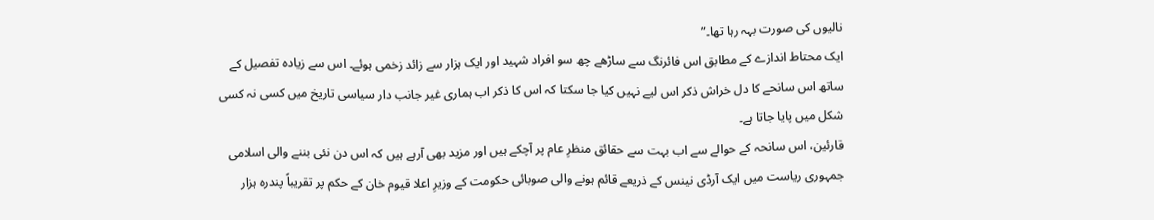نالیوں کی صورت بہہ رہا تھا۔”
ایک محتاط اندازے کے مطابق اس فائرنگ سے ساڑھے چھ سو افراد شہید اور ایک ہزار سے زائد زخمی ہوئے۔ اس سے زیادہ تفصیل کے ساتھ اس سانحے کا دل خراش ذکر اس لیے نہیں کیا جا سکتا کہ اس کا ذکر اب ہماری غیر جانب دار سیاسی تاریخ میں کسی نہ کسی شکل میں پایا جاتا ہے۔
قارئین، اس سانحہ کے حوالے سے اب بہت سے حقائق منظرِ عام پر آچکے ہیں اور مزید بھی آرہے ہیں کہ اس دن نئی بننے والی اسلامی جمہوری ریاست میں ایک آرڈی نینس کے ذریعے قائم ہونے والی صوبائی حکومت کے وزیرِ اعلا قیوم خان کے حکم پر تقریباً پندرہ ہزار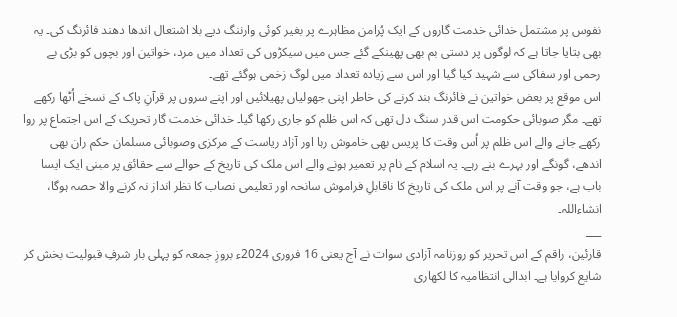نفوس پر مشتمل خدائی خدمت گاروں کے ایک پُرامن مظاہرے پر بغیر کوئی وارننگ دیے بلا اشتعال اندھا دھند فائرنگ کی۔ یہ بھی بتایا جاتا ہے کہ لوگوں پر دستی بم بھی پھینکے گئے جس میں سیکڑوں کی تعداد میں مرد، خواتین اور بچوں کو بڑی بے رحمی اور سفاکی سے شہید کیا گیا اور اس سے زیادہ تعداد میں لوگ زخمی ہوگئے تھے۔
اس موقع پر بعض خواتین نے فائرنگ بند کرنے کی خاطر اپنی جھولیاں پھیلائیں اور اپنے سروں پر قرآنِ پاک کے نسخے اُٹھا رکھے تھے۔ مگر صوبائی حکومت اس قدر سنگ دل تھی کہ اس ظلم کو جاری رکھا گیا۔ خدائی خدمت گار تحریک کے اس اجتماع پر روا رکھے جانے والے اس ظلم پر اُس وقت کا پریس بھی خاموش رہا اور آزاد ریاست کے مرکزی وصوبائی مسلمان حکم ران بھی اندھے، گونگے اور بہرے بنے رہے۔ یہ اسلام کے نام پر تعمیر ہونے والے اس ملک کی تاریخ کے حوالے سے حقائق پر مبنی ایک ایسا باب ہے، جو وقت آنے پر اس ملک کی تاریخ کا ناقابلِ فراموش سانحہ اور تعلیمی نصاب کا نظر انداز نہ کرنے والا حصہ ہوگا، انشاءاللہ۔
___
قارئین، راقم کے اس تحریر کو روزنامہ آزادی سوات نے آج یعنی 16 فروری 2024ء بروزِ جمعہ کو پہلی بار شرفِ قبولیت بخش کر شایع کروایا ہے۔ ابدالى انتظامیہ کا لکھاری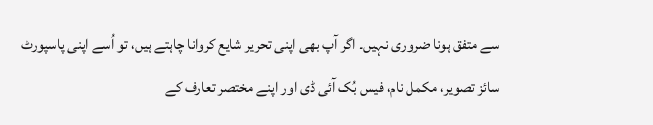سے متفق ہونا ضروری نہیں۔ اگر آپ بھی اپنی تحریر شایع کروانا چاہتے ہیں، تو اُسے اپنی پاسپورٹ سائز تصویر، مکمل نام، فیس بُک آئی ڈی اور اپنے مختصر تعارف کے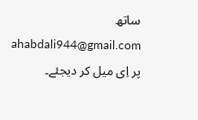ساتھ ahabdali944@gmail.com پر اِی میل کر دیجئے۔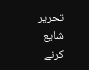تحریر شایع کرنے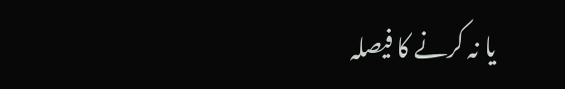یا نہ کرنے کا فیصلہ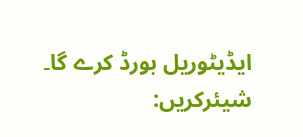ایڈیٹوریل بورڈ کرے گا۔
شیئرکریں: